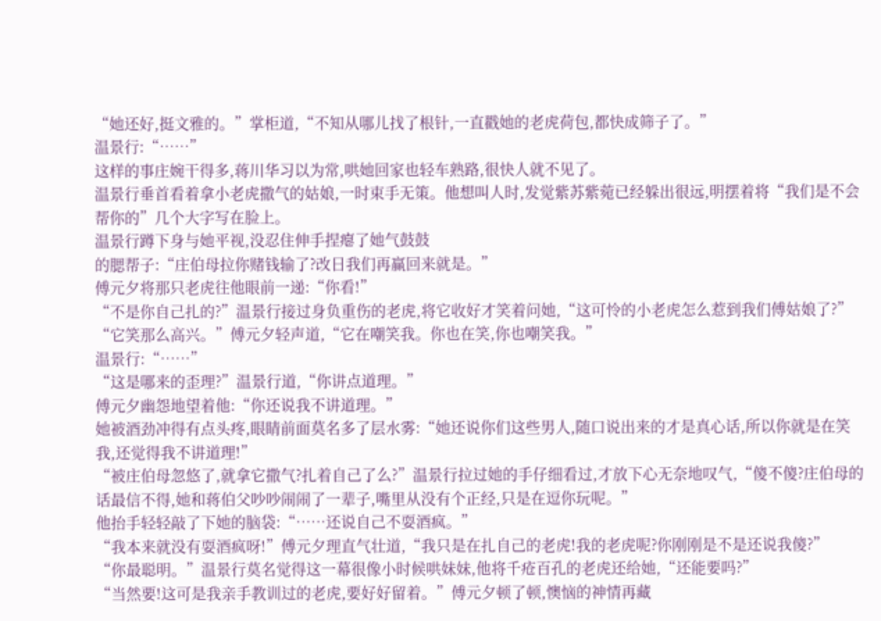“她还好,挺文雅的。”掌柜道,“不知从哪儿找了根针,一直戳她的老虎荷包,都快成筛子了。”
温景行:“……”
这样的事庄婉干得多,蒋川华习以为常,哄她回家也轻车熟路,很快人就不见了。
温景行垂首看着拿小老虎撒气的姑娘,一时束手无策。他想叫人时,发觉紫苏紫菀已经躲出很远,明摆着将“我们是不会帮你的”几个大字写在脸上。
温景行蹲下身与她平视,没忍住伸手捏瘪了她气鼓鼓
的腮帮子:“庄伯母拉你赌钱输了?改日我们再赢回来就是。”
傅元夕将那只老虎往他眼前一递:“你看!”
“不是你自己扎的?”温景行接过身负重伤的老虎,将它收好才笑着问她,“这可怜的小老虎怎么惹到我们傅姑娘了?”
“它笑那么高兴。”傅元夕轻声道,“它在嘲笑我。你也在笑,你也嘲笑我。”
温景行:“……”
“这是哪来的歪理?”温景行道,“你讲点道理。”
傅元夕幽怨地望着他:“你还说我不讲道理。”
她被酒劲冲得有点头疼,眼睛前面莫名多了层水雾:“她还说你们这些男人,随口说出来的才是真心话,所以你就是在笑我,还觉得我不讲道理!”
“被庄伯母忽悠了,就拿它撒气?扎着自己了么?”温景行拉过她的手仔细看过,才放下心无奈地叹气,“傻不傻?庄伯母的话最信不得,她和蒋伯父吵吵闹闹了一辈子,嘴里从没有个正经,只是在逗你玩呢。”
他抬手轻轻敲了下她的脑袋:“……还说自己不耍酒疯。”
“我本来就没有耍酒疯呀!”傅元夕理直气壮道,“我只是在扎自己的老虎!我的老虎呢?你刚刚是不是还说我傻?”
“你最聪明。”温景行莫名觉得这一幕很像小时候哄妹妹,他将千疮百孔的老虎还给她,“还能要吗?”
“当然要!这可是我亲手教训过的老虎,要好好留着。”傅元夕顿了顿,懊恼的神情再藏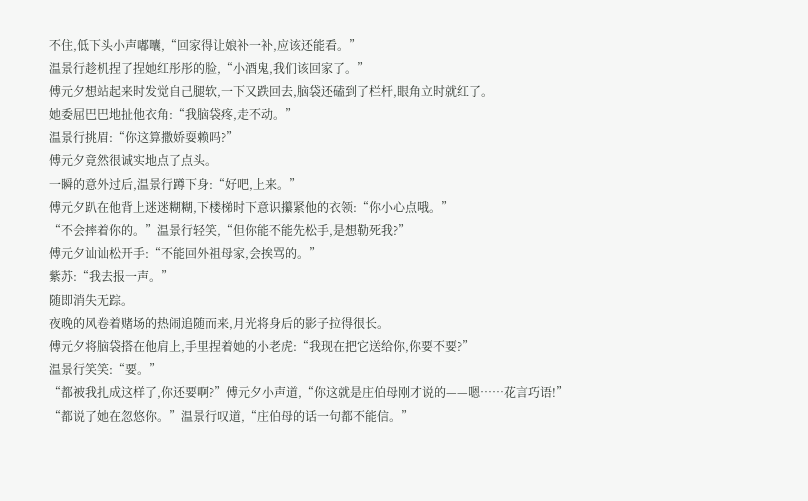不住,低下头小声嘟囔,“回家得让娘补一补,应该还能看。”
温景行趁机捏了捏她红彤彤的脸,“小酒鬼,我们该回家了。”
傅元夕想站起来时发觉自己腿软,一下又跌回去,脑袋还磕到了栏杆,眼角立时就红了。
她委屈巴巴地扯他衣角:“我脑袋疼,走不动。”
温景行挑眉:“你这算撒娇耍赖吗?”
傅元夕竟然很诚实地点了点头。
一瞬的意外过后,温景行蹲下身:“好吧,上来。”
傅元夕趴在他背上迷迷糊糊,下楼梯时下意识攥紧他的衣领:“你小心点哦。”
“不会摔着你的。”温景行轻笑,“但你能不能先松手,是想勒死我?”
傅元夕讪讪松开手:“不能回外祖母家,会挨骂的。”
紫苏:“我去报一声。”
随即消失无踪。
夜晚的风卷着赌场的热闹追随而来,月光将身后的影子拉得很长。
傅元夕将脑袋搭在他肩上,手里捏着她的小老虎:“我现在把它送给你,你要不要?”
温景行笑笑:“要。”
“都被我扎成这样了,你还要啊?”傅元夕小声道,“你这就是庄伯母刚才说的——嗯……花言巧语!”
“都说了她在忽悠你。”温景行叹道,“庄伯母的话一句都不能信。”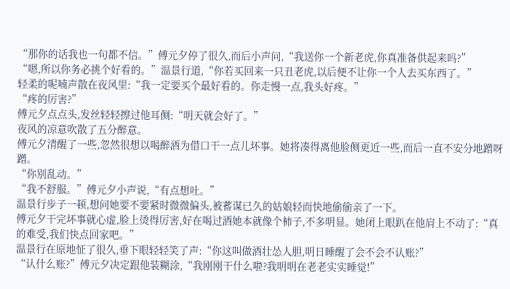“那你的话我也一句都不信。”傅元夕停了很久,而后小声问,“我送你一个新老虎,你真准备供起来吗?”
“嗯,所以你务必挑个好看的。”温景行道,“你若买回来一只丑老虎,以后便不让你一个人去买东西了。”
轻柔的呢喃声散在夜风里:“我一定要买个最好看的。你走慢一点,我头好疼。”
“疼的厉害?”
傅元夕点点头,发丝轻轻擦过他耳侧:“明天就会好了。”
夜风的凉意吹散了五分醉意。
傅元夕清醒了一些,忽然很想以喝醉酒为借口干一点儿坏事。她将凑得离他脸侧更近一些,而后一直不安分地蹭呀蹭。
“你别乱动。”
“我不舒服。”傅元夕小声说,“有点想吐。”
温景行步子一顿,想问她要不要紧时微微偏头,被蓄谋已久的姑娘轻而快地偷偷亲了一下。
傅元夕干完坏事就心虚,脸上烫得厉害,好在喝过酒她本就像个柿子,不多明显。她闭上眼趴在他肩上不动了:“真的难受,我们快点回家吧。”
温景行在原地怔了很久,垂下眼轻轻笑了声:“你这叫做酒壮怂人胆,明日睡醒了会不会不认账?”
“认什么账?”傅元夕决定跟他装糊涂,“我刚刚干什么啦?我明明在老老实实睡觉!”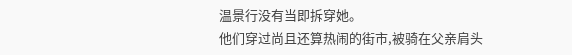温景行没有当即拆穿她。
他们穿过尚且还算热闹的街市,被骑在父亲肩头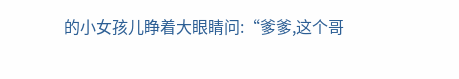的小女孩儿睁着大眼睛问:“爹爹,这个哥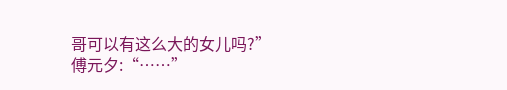哥可以有这么大的女儿吗?”
傅元夕:“……”